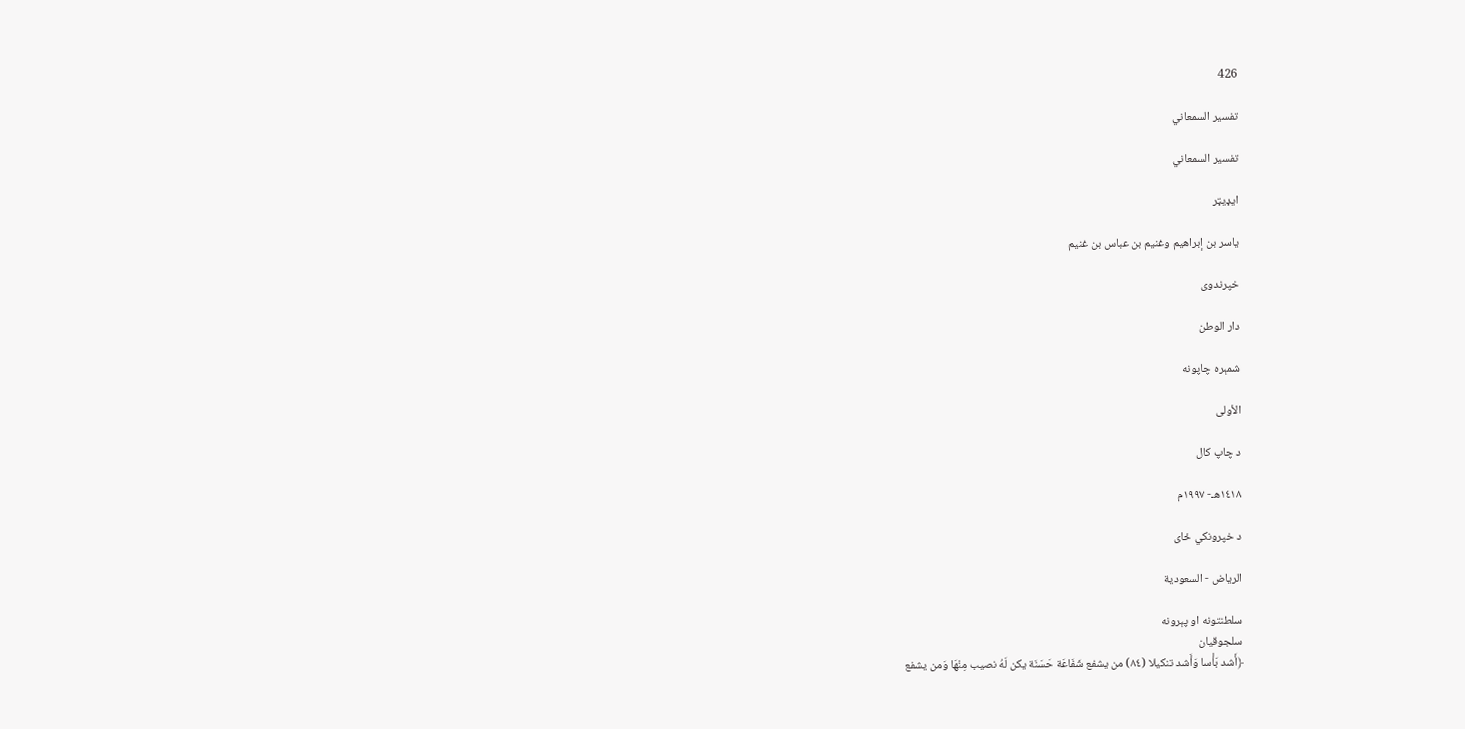426

تفسیر السمعاني

تفسير السمعاني

ایډیټر

ياسر بن إبراهيم وغنيم بن عباس بن غنيم

خپرندوی

دار الوطن

شمېره چاپونه

الأولى

د چاپ کال

١٤١٨هـ- ١٩٩٧م

د خپرونکي ځای

الرياض - السعودية

سلطنتونه او پېرونه
سلجوقيان
﴿أَشد بَأْسا وَأَشد تنكيلا (٨٤) من يشفع شَفَاعَة حَسَنَة يكن لَهُ نصيب مِنْهَا وَمن يشفع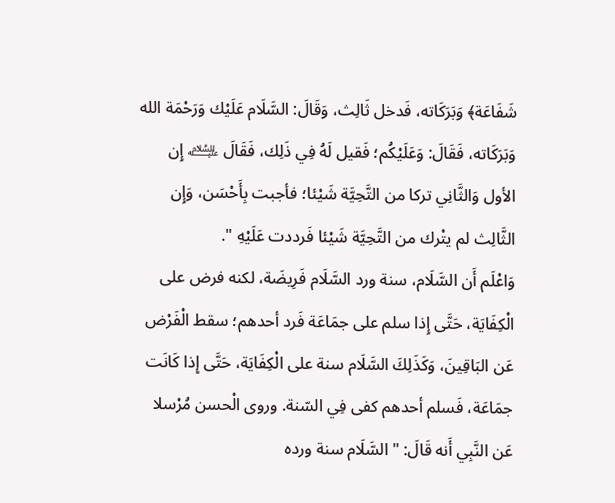شَفَاعَة﴾ وَبَرَكَاته، فَدخل ثَالِث، وَقَالَ: السَّلَام عَلَيْك وَرَحْمَة الله وَبَرَكَاته، فَقَالَ: وَعَلَيْكُم؛ فَقيل لَهُ فِي ذَلِك، فَقَالَ ﵇ إِن الأول وَالثَّانِي تركا من التَّحِيَّة شَيْئا؛ فأجبت بِأَحْسَن، وَإِن الثَّالِث لم يتْرك من التَّحِيَّة شَيْئا فَرددت عَلَيْهِ ".
وَاعْلَم أَن السَّلَام، سنة ورد السَّلَام فَرِيضَة، لكنه فرض على الْكِفَايَة، حَتَّى إِذا سلم على جمَاعَة فَرد أحدهم؛ سقط الْفَرْض عَن البَاقِينَ، وَكَذَلِكَ السَّلَام سنة على الْكِفَايَة، حَتَّى إِذا كَانَت جمَاعَة، فَسلم أحدهم كفى فِي السّنة. وروى الْحسن مُرْسلا عَن النَّبِي أَنه قَالَ: " السَّلَام سنة ورده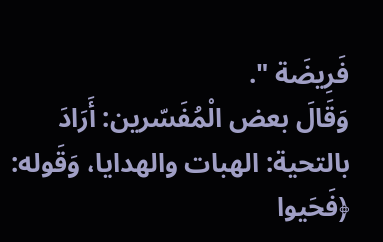فَرِيضَة ".
وَقَالَ بعض الْمُفَسّرين: أَرَادَ بالتحية: الهبات والهدايا، وَقَوله: ﴿فَحَيوا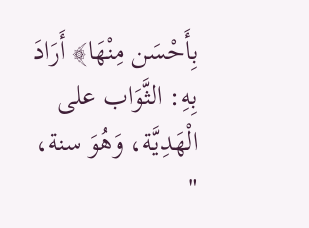بِأَحْسَن مِنْهَا﴾ أَرَادَ بِهِ: الثَّوَاب على الْهَدِيَّة، وَهُوَ سنة، "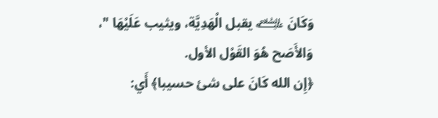وَكَانَ ﵇ يقبل الْهَدِيَّة، ويثيب عَلَيْهَا "، وَالأَصَح هُوَ القَوْل الأول.
﴿إِن الله كَانَ على شئ حسيبا﴾ أَي: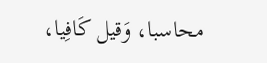محاسبا، وَقيل كَافِيا،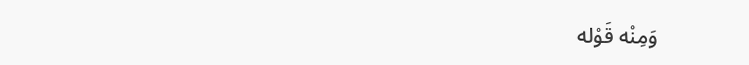وَمِنْه قَوْله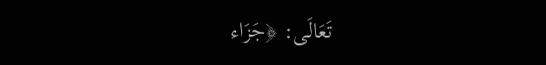تَعَالَى: ﴿جَزَاء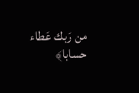من رَبك عَطاء حسابا﴾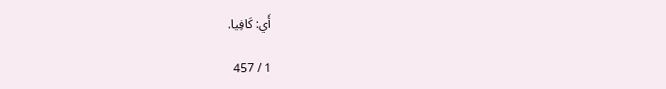أَي: كَافِيا.

1 / 457